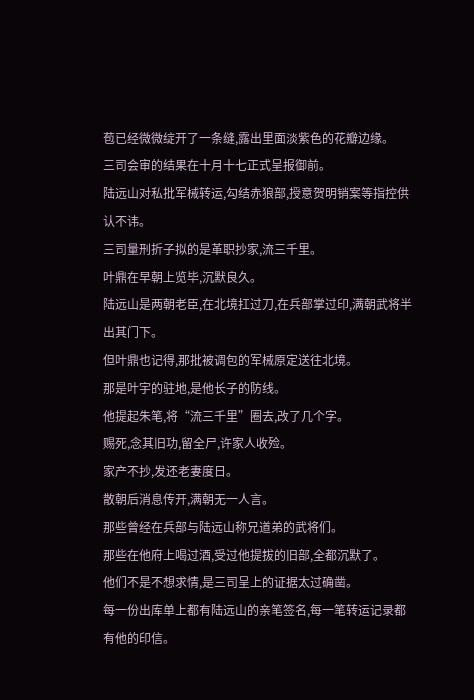苞已经微微绽开了一条缝,露出里面淡紫色的花瓣边缘。
三司会审的结果在十月十七正式呈报御前。
陆远山对私批军械转运,勾结赤狼部,授意贺明销案等指控供认不讳。
三司量刑折子拟的是革职抄家,流三千里。
叶鼎在早朝上览毕,沉默良久。
陆远山是两朝老臣,在北境扛过刀,在兵部掌过印,满朝武将半出其门下。
但叶鼎也记得,那批被调包的军械原定送往北境。
那是叶宇的驻地,是他长子的防线。
他提起朱笔,将“流三千里”圈去,改了几个字。
赐死,念其旧功,留全尸,许家人收殓。
家产不抄,发还老妻度日。
散朝后消息传开,满朝无一人言。
那些曾经在兵部与陆远山称兄道弟的武将们。
那些在他府上喝过酒,受过他提拔的旧部,全都沉默了。
他们不是不想求情,是三司呈上的证据太过确凿。
每一份出库单上都有陆远山的亲笔签名,每一笔转运记录都有他的印信。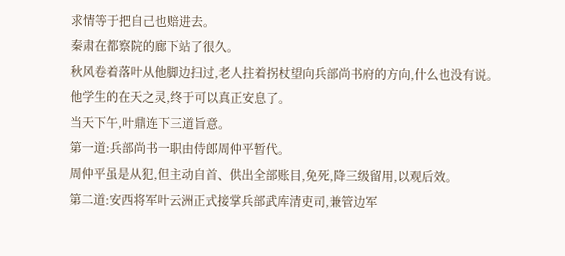求情等于把自己也赔进去。
秦肃在都察院的廊下站了很久。
秋风卷着落叶从他脚边扫过,老人拄着拐杖望向兵部尚书府的方向,什么也没有说。
他学生的在天之灵,终于可以真正安息了。
当天下午,叶鼎连下三道旨意。
第一道:兵部尚书一职由侍郎周仲平暂代。
周仲平虽是从犯,但主动自首、供出全部账目,免死,降三级留用,以观后效。
第二道:安西将军叶云洲正式接掌兵部武库清吏司,兼管边军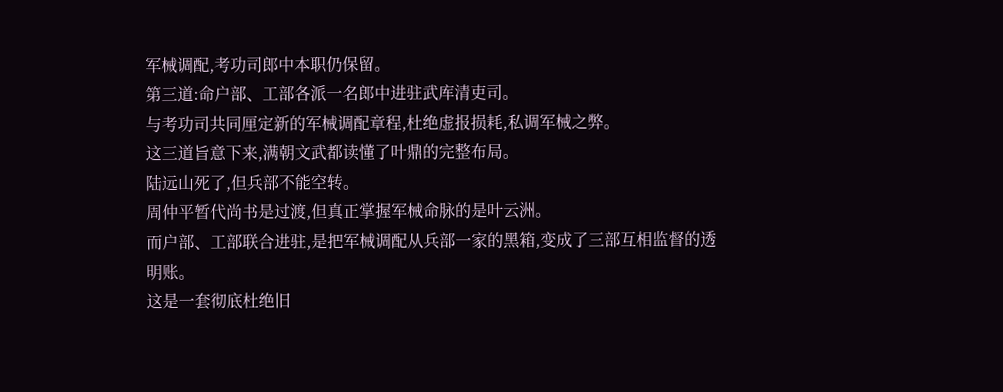军械调配,考功司郎中本职仍保留。
第三道:命户部、工部各派一名郎中进驻武库清吏司。
与考功司共同厘定新的军械调配章程,杜绝虚报损耗,私调军械之弊。
这三道旨意下来,满朝文武都读懂了叶鼎的完整布局。
陆远山死了,但兵部不能空转。
周仲平暂代尚书是过渡,但真正掌握军械命脉的是叶云洲。
而户部、工部联合进驻,是把军械调配从兵部一家的黑箱,变成了三部互相监督的透明账。
这是一套彻底杜绝旧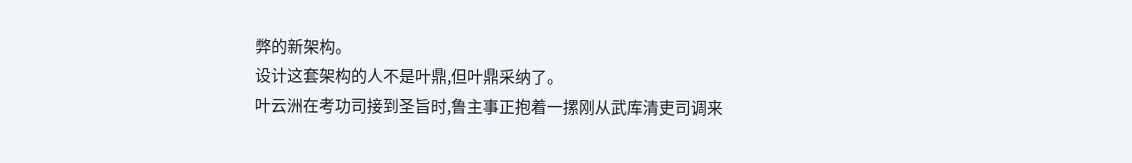弊的新架构。
设计这套架构的人不是叶鼎,但叶鼎采纳了。
叶云洲在考功司接到圣旨时,鲁主事正抱着一摞刚从武库清吏司调来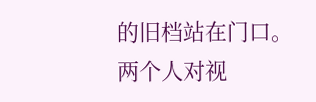的旧档站在门口。
两个人对视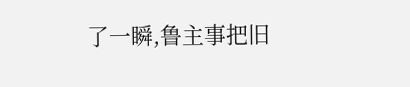了一瞬,鲁主事把旧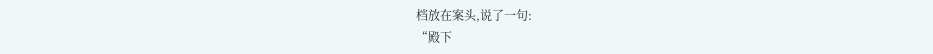档放在案头,说了一句:
“殿下